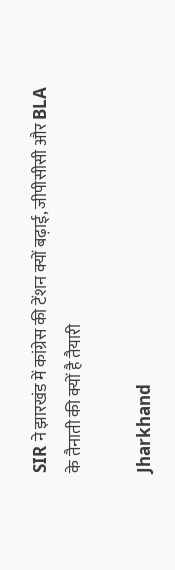SIR ने झारखंड में कांग्रेस की टेंशन क्यों बढ़ाई, जीपीसीसी और BLA के तैनाती की क्यों है तैयारी

Jharkhand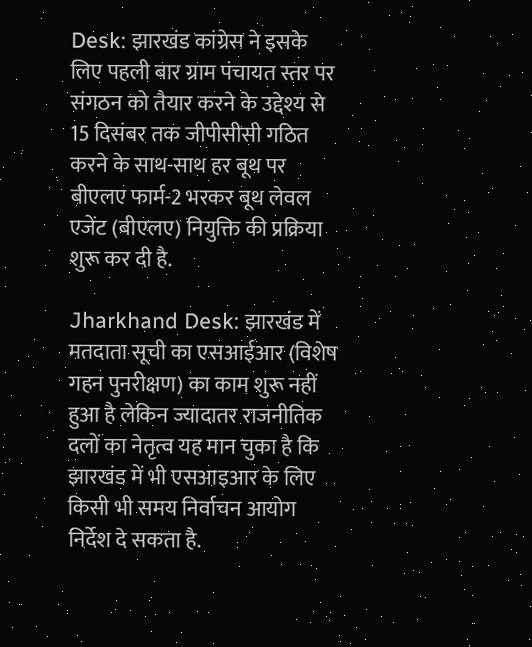Desk: झारखंड कांग्रेस ने इसके लिए पहली बार ग्राम पंचायत स्तर पर संगठन को तैयार करने के उद्देश्य से 15 दिसंबर तक जीपीसीसी गठित करने के साथ-साथ हर बूथ पर बीएलए फार्म-2 भरकर बूथ लेवल एजेंट (बीएलए) नियुक्ति की प्रक्रिया शुरू कर दी है.

Jharkhand Desk: झारखंड में मतदाता सूची का एसआईआर (विशेष गहन पुनरीक्षण) का काम शुरू नहीं हुआ है लेकिन ज्यादातर राजनीतिक दलों का नेतृत्व यह मान चुका है कि झारखंड में भी एसआइआर के लिए किसी भी समय निर्वाचन आयोग निर्देश दे सकता है.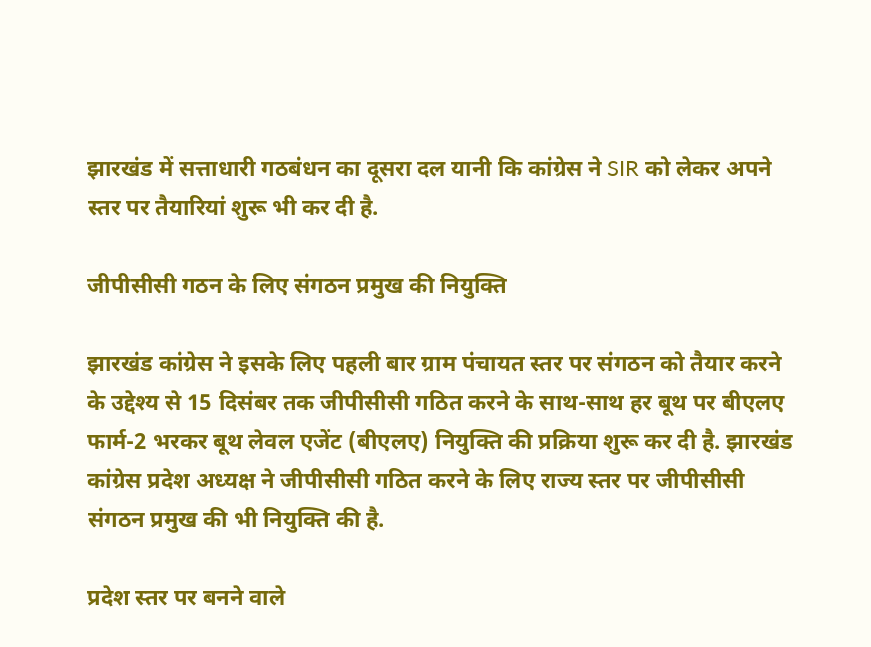झारखंड में सत्ताधारी गठबंधन का दूसरा दल यानी कि कांग्रेस ने SIR को लेकर अपने स्तर पर तैयारियां शुरू भी कर दी है.

जीपीसीसी गठन के लिए संगठन प्रमुख की नियुक्ति

झारखंड कांग्रेस ने इसके लिए पहली बार ग्राम पंचायत स्तर पर संगठन को तैयार करने के उद्देश्य से 15 दिसंबर तक जीपीसीसी गठित करने के साथ-साथ हर बूथ पर बीएलए फार्म-2 भरकर बूथ लेवल एजेंट (बीएलए) नियुक्ति की प्रक्रिया शुरू कर दी है. झारखंड कांग्रेस प्रदेश अध्यक्ष ने जीपीसीसी गठित करने के लिए राज्य स्तर पर जीपीसीसी संगठन प्रमुख की भी नियुक्ति की है.

प्रदेश स्तर पर बनने वाले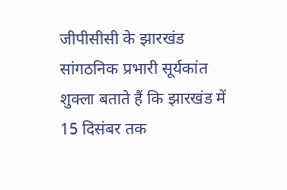जीपीसीसी के झारखंड सांगठनिक प्रभारी सूर्यकांत शुक्ला बताते हैं कि झारखंड में 15 दिसंबर तक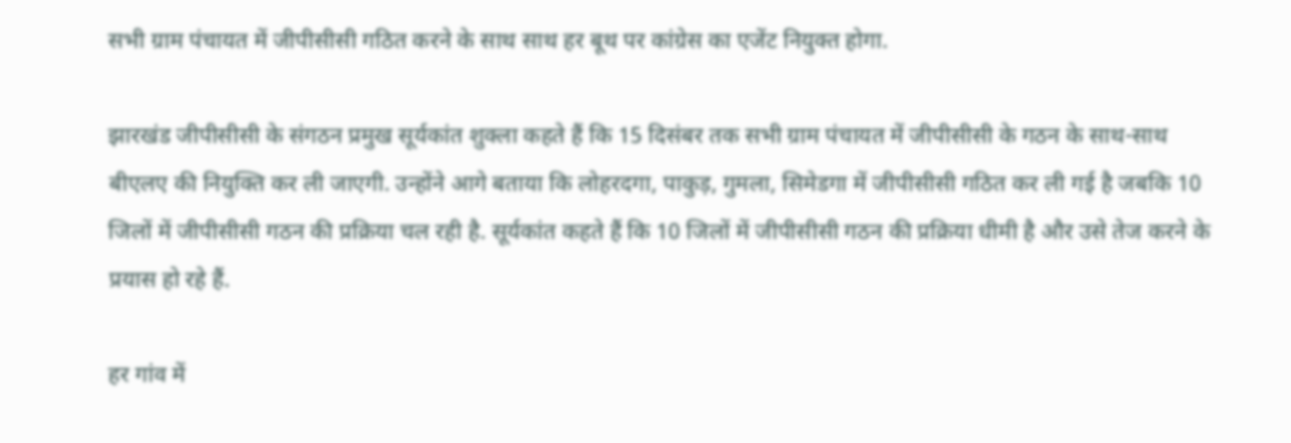सभी ग्राम पंचायत में जीपीसीसी गठित करने के साथ साथ हर बूथ पर कांग्रेस का एजेंट नियुक्त होगा.

झारखंड जीपीसीसी के संगठन प्रमुख सूर्यकांत शुक्ला कहते हैं कि 15 दिसंबर तक सभी ग्राम पंचायत में जीपीसीसी के गठन के साथ-साथ बीएलए की नियुक्ति कर ली जाएगी. उन्होंने आगे बताया कि लोहरदगा, पाकुड़, गुमला, सिमेडगा में जीपीसीसी गठित कर ली गई है जबकि 10 जिलों में जीपीसीसी गठन की प्रक्रिया चल रही है. सूर्यकांत कहते हैं कि 10 जिलों में जीपीसीसी गठन की प्रक्रिया धीमी है और उसे तेज करने के प्रयास हो रहे हैं.

हर गांव में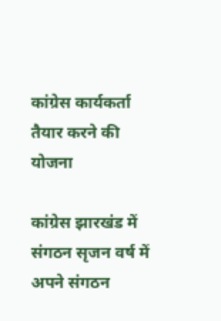कांग्रेस कार्यकर्ता तैयार करने की योजना

कांग्रेस झारखंड में संगठन सृजन वर्ष में अपने संगठन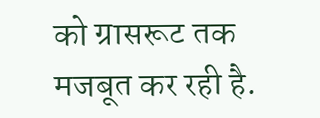को ग्रासरूट तक मजबूत कर रही है.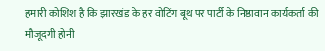हमारी कोशिश है कि झारखंड के हर वोटिंग बूथ पर पार्टी के निष्ठावान कार्यकर्ता की मौजूदगी होनी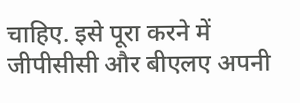चाहिए. इसे पूरा करने में जीपीसीसी और बीएलए अपनी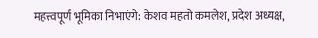महत्त्वपूर्ण भूमिका निभाएंगे: केशव महतो कमलेश, प्रदेश अध्यक्ष,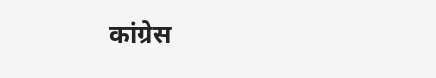कांग्रेस